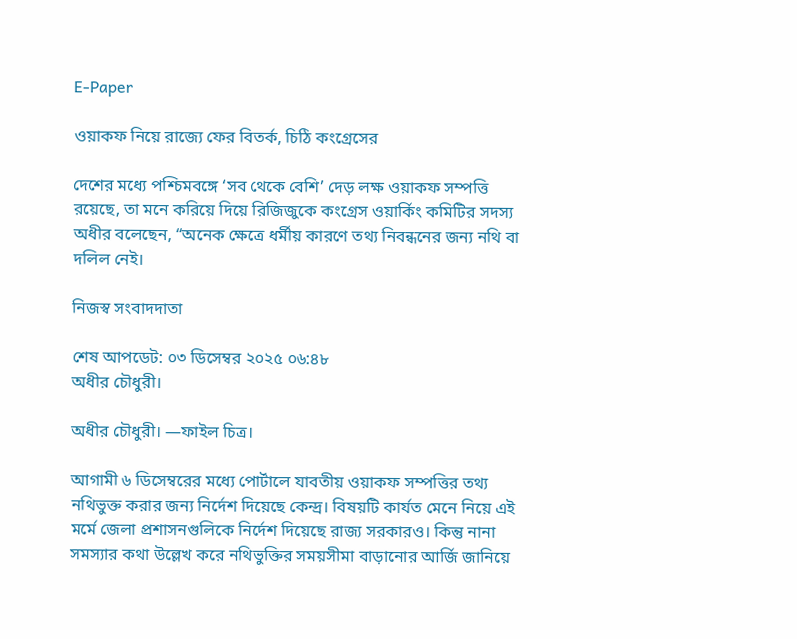E-Paper

ওয়াকফ নিয়ে রাজ্যে ফের বিতর্ক, চিঠি কংগ্রেসের

দেশের মধ্যে পশ্চিমবঙ্গে ‘সব থেকে বেশি’ দেড় লক্ষ ওয়াকফ সম্পত্তি রয়েছে, তা মনে করিয়ে দিয়ে রিজিজুকে কংগ্রেস ওয়ার্কিং কমিটির সদস্য অধীর বলেছেন, “অনেক ক্ষেত্রে ধর্মীয় কারণে তথ্য নিবন্ধনের জন্য নথি বা দলিল নেই।

নিজস্ব সংবাদদাতা

শেষ আপডেট: ০৩ ডিসেম্বর ২০২৫ ০৬:৪৮
অধীর চৌধুরী।

অধীর চৌধুরী। —ফাইল চিত্র।

আগামী ৬ ডিসেম্বরের মধ্যে পোর্টালে যাবতীয় ওয়াকফ সম্পত্তির তথ্য নথিভুক্ত করার জন্য নির্দেশ দিয়েছে কেন্দ্র। বিষয়টি কার্যত মেনে নিয়ে এই মর্মে জেলা প্রশাসনগুলিকে নির্দেশ দিয়েছে রাজ্য সরকারও। কিন্তু নানা সমস্যার কথা উল্লেখ করে নথিভুক্তির সময়সীমা বাড়ানোর আর্জি জানিয়ে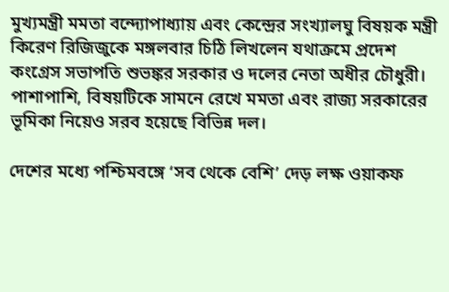মুখ্যমন্ত্রী মমতা বন্দ্যোপাধ্যায় এবং কেন্দ্রের সংখ্যালঘু বিষয়ক মন্ত্রী কিরেণ রিজিজুকে মঙ্গলবার চিঠি লিখলেন যথাক্রমে প্রদেশ কংগ্রেস সভাপতি শুভঙ্কর সরকার ও দলের নেতা অধীর চৌধুরী। পাশাপাশি, বিষয়টিকে সামনে রেখে মমতা এবং রাজ্য সরকারের ভূমিকা নিয়েও সরব হয়েছে বিভিন্ন দল।

দেশের মধ্যে পশ্চিমবঙ্গে ‘সব থেকে বেশি’ দেড় লক্ষ ওয়াকফ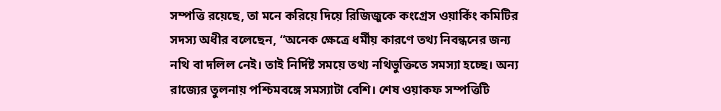সম্পত্তি রয়েছে, তা মনে করিয়ে দিয়ে রিজিজুকে কংগ্রেস ওয়ার্কিং কমিটির সদস্য অধীর বলেছেন, “অনেক ক্ষেত্রে ধর্মীয় কারণে তথ্য নিবন্ধনের জন্য নথি বা দলিল নেই। তাই নির্দিষ্ট সময়ে তথ্য নথিভুক্তিতে সমস্যা হচ্ছে। অন্য রাজ্যের তুলনায় পশ্চিমবঙ্গে সমস্যাটা বেশি। শেষ ওয়াকফ সম্পত্তিটি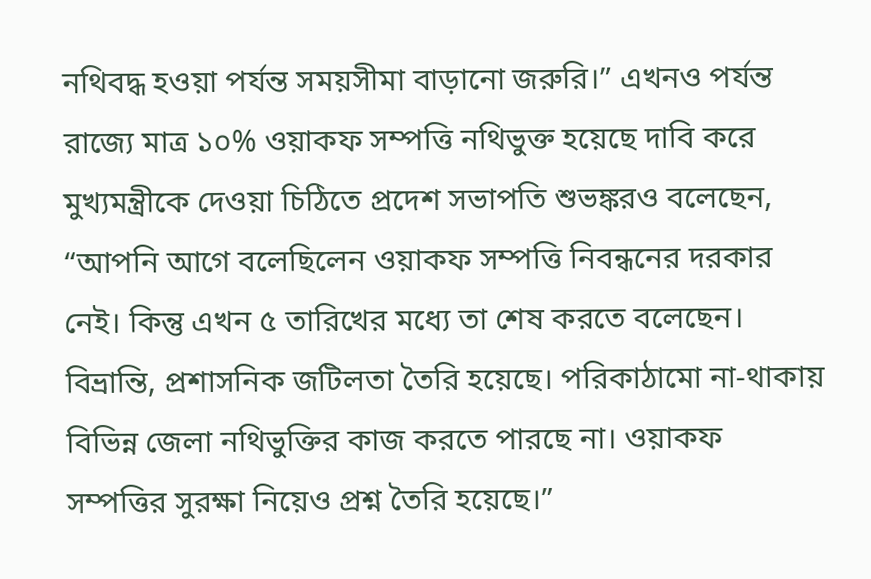নথিবদ্ধ হওয়া পর্যন্ত সময়সীমা বাড়ানো জরুরি।” এখনও পর্যন্ত রাজ্যে মাত্র ১০% ওয়াকফ সম্পত্তি নথিভুক্ত হয়েছে দাবি করে মুখ্যমন্ত্রীকে দেওয়া চিঠিতে প্রদেশ সভাপতি শুভঙ্করও বলেছেন, “আপনি আগে বলেছিলেন ওয়াকফ সম্পত্তি নিবন্ধনের দরকার নেই। কিন্তু এখন ৫ তারিখের মধ্যে তা শেষ করতে বলেছেন। বিভ্রান্তি, প্রশাসনিক জটিলতা তৈরি হয়েছে। পরিকাঠামো না-থাকায় বিভিন্ন জেলা নথিভুক্তির কাজ করতে পারছে না। ওয়াকফ সম্পত্তির সুরক্ষা নিয়েও প্রশ্ন তৈরি হয়েছে।”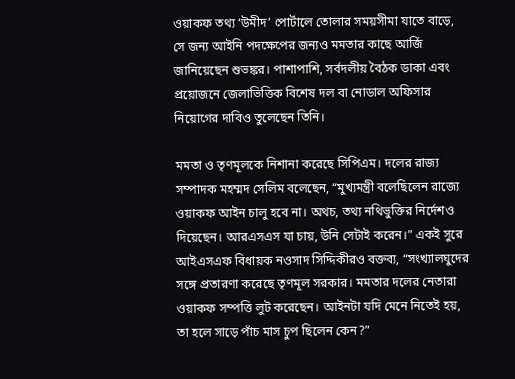ওয়াকফ তথ্য ‘উমীদ’ পোর্টালে তোলার সময়সীমা যাতে বাড়ে, সে জন্য আইনি পদক্ষেপের জন্যও মমতার কাছে আর্জি জানিয়েছেন শুভঙ্কর। পাশাপাশি, সর্বদলীয় বৈঠক ডাকা এবং প্রয়োজনে জেলাভিত্তিক বিশেষ দল বা নোডাল অফিসার নিয়োগের দাবিও তুলেছেন তিনি।

মমতা ও তৃণমূলকে নিশানা করেছে সিপিএম। দলের রাজ্য সম্পাদক মহম্মদ সেলিম বলেছেন, “মুখ্যমন্ত্রী বলেছিলেন রাজ্যে ওয়াকফ আইন চালু হবে না। অথচ, তথ্য নথিভুক্তির নির্দেশও দিয়েছেন। আরএসএস যা চায়, উনি সেটাই করেন।” একই সুরে আইএসএফ বিধায়ক নওসাদ সিদ্দিকীরও বক্তব্য, “সংখ্যালঘুদের সঙ্গে প্রতারণা করেছে তৃণমূল সরকার। মমতার দলের নেতারা ওয়াকফ সম্পত্তি লুট করেছেন। আইনটা যদি মেনে নিতেই হয়, তা হলে সাড়ে পাঁচ মাস চুপ ছিলেন কেন?”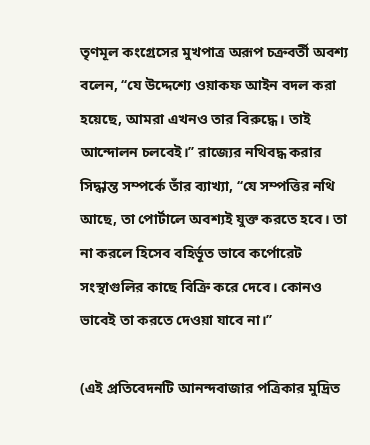তৃণমূল কংগ্রেসের মুখপাত্র অরূপ চক্রবর্তী অবশ্য বলেন, ‘‘যে উদ্দেশ্যে ওয়াকফ আইন বদল করা হয়েছে, আমরা এখনও তার বিরুদ্ধে। তাই আন্দোলন চলবেই।’’ রাজ্যের নথিবদ্ধ করার সিদ্ধান্ত সম্পর্কে তাঁর ব্যাখ্যা, ‘‘যে সম্পত্তির নথি আছে, তা পোর্টালে অবশ্যই যুক্ত করতে হবে। তা না করলে হিসেব বহির্ভূত ভাবে কর্পোরেট সংস্থাগুলির কাছে বিক্রি করে দেবে। কোনও ভাবেই তা করতে দেওয়া যাবে না।’’

(এই প্রতিবেদনটি আনন্দবাজার পত্রিকার মুদ্রিত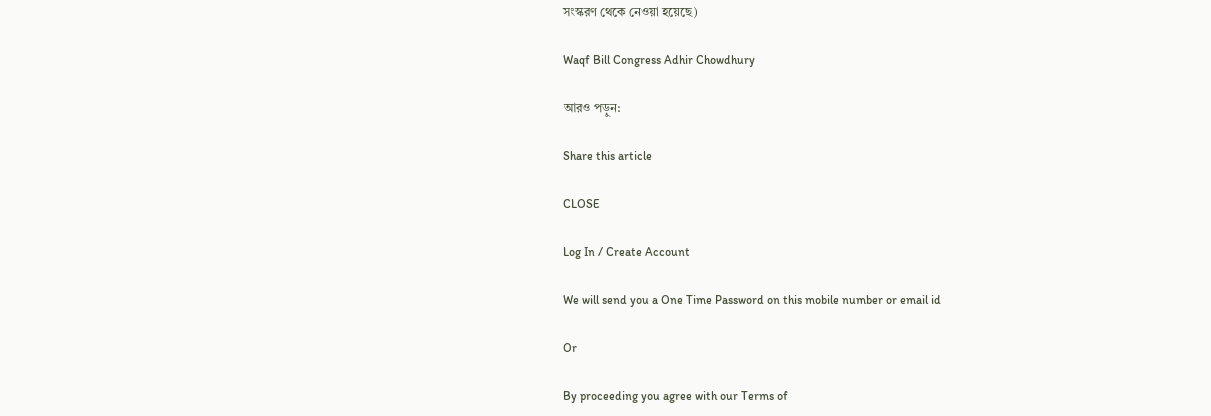সংস্করণ থেকে নেওয়া হয়েছে)

Waqf Bill Congress Adhir Chowdhury

আরও পড়ুন:

Share this article

CLOSE

Log In / Create Account

We will send you a One Time Password on this mobile number or email id

Or

By proceeding you agree with our Terms of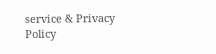service & Privacy Policy